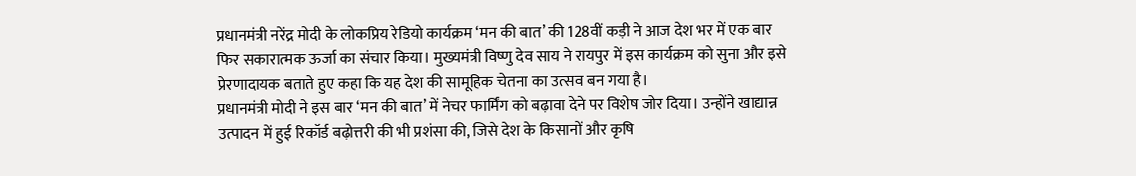प्रधानमंत्री नरेंद्र मोदी के लोकप्रिय रेडियो कार्यक्रम ‘मन की बात’ की 128वीं कड़ी ने आज देश भर में एक बार फिर सकारात्मक ऊर्जा का संचार किया। मुख्यमंत्री विष्णु देव साय ने रायपुर में इस कार्यक्रम को सुना और इसे प्रेरणादायक बताते हुए कहा कि यह देश की सामूहिक चेतना का उत्सव बन गया है।
प्रधानमंत्री मोदी ने इस बार ‘मन की बात’ में नेचर फार्मिंग को बढ़ावा देने पर विशेष जोर दिया। उन्होंने खाद्यान्न उत्पादन में हुई रिकॉर्ड बढ़ोत्तरी की भी प्रशंसा की, जिसे देश के किसानों और कृषि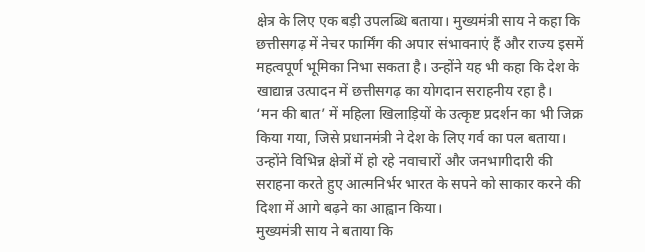क्षेत्र के लिए एक बड़ी उपलब्धि बताया। मुख्यमंत्री साय ने कहा कि छत्तीसगढ़ में नेचर फार्मिंग की अपार संभावनाएं हैं और राज्य इसमें महत्वपूर्ण भूमिका निभा सकता है। उन्होंने यह भी कहा कि देश के खाद्यान्न उत्पादन में छत्तीसगढ़ का योगदान सराहनीय रहा है।
‘मन की बात’ में महिला खिलाड़ियों के उत्कृष्ट प्रदर्शन का भी जिक्र किया गया, जिसे प्रधानमंत्री ने देश के लिए गर्व का पल बताया। उन्होंने विभिन्न क्षेत्रों में हो रहे नवाचारों और जनभागीदारी की सराहना करते हुए आत्मनिर्भर भारत के सपने को साकार करने की दिशा में आगे बढ़ने का आह्वान किया।
मुख्यमंत्री साय ने बताया कि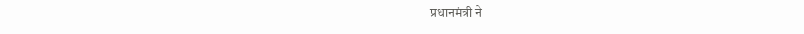प्रधानमंत्री ने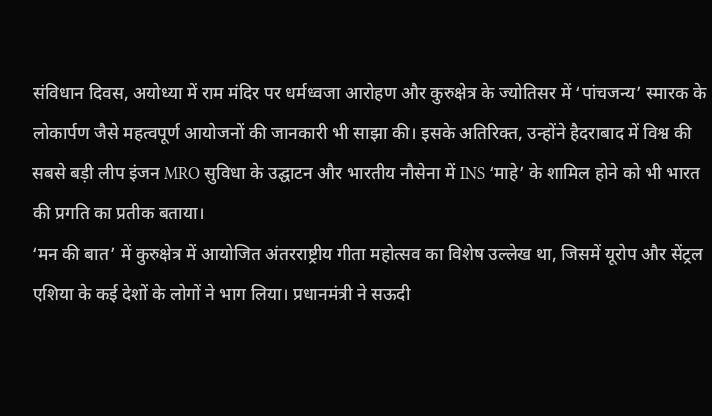संविधान दिवस, अयोध्या में राम मंदिर पर धर्मध्वजा आरोहण और कुरुक्षेत्र के ज्योतिसर में ‘पांचजन्य’ स्मारक के लोकार्पण जैसे महत्वपूर्ण आयोजनों की जानकारी भी साझा की। इसके अतिरिक्त, उन्होंने हैदराबाद में विश्व की सबसे बड़ी लीप इंजन MRO सुविधा के उद्घाटन और भारतीय नौसेना में INS ‘माहे’ के शामिल होने को भी भारत की प्रगति का प्रतीक बताया।
‘मन की बात’ में कुरुक्षेत्र में आयोजित अंतरराष्ट्रीय गीता महोत्सव का विशेष उल्लेख था, जिसमें यूरोप और सेंट्रल एशिया के कई देशों के लोगों ने भाग लिया। प्रधानमंत्री ने सऊदी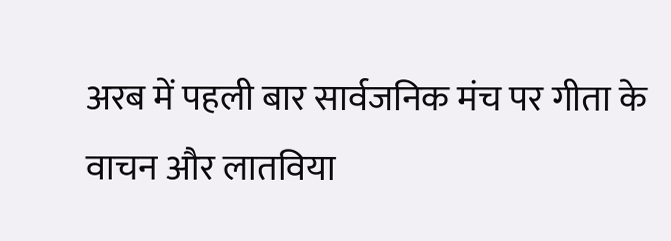अरब में पहली बार सार्वजनिक मंच पर गीता के वाचन और लातविया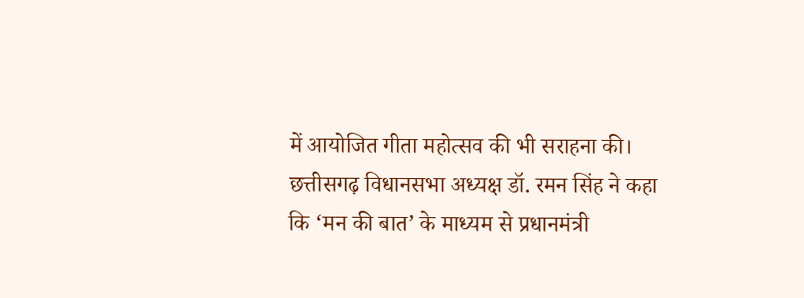में आयोजित गीता महोत्सव की भी सराहना की।
छत्तीसगढ़ विधानसभा अध्यक्ष डॉ. रमन सिंह ने कहा कि ‘मन की बात’ के माध्यम से प्रधानमंत्री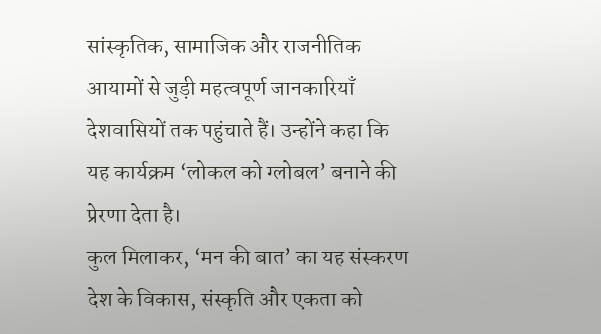सांस्कृतिक, सामाजिक और राजनीतिक आयामों से जुड़ी महत्वपूर्ण जानकारियाँ देशवासियों तक पहुंचाते हैं। उन्होंने कहा कि यह कार्यक्रम ‘लोकल को ग्लोबल’ बनाने की प्रेरणा देता है।
कुल मिलाकर, ‘मन की बात’ का यह संस्करण देश के विकास, संस्कृति और एकता को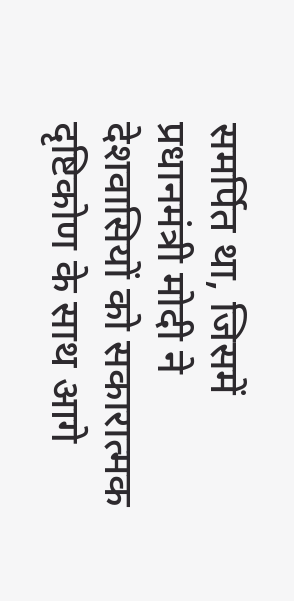समर्पित था, जिसमें प्रधानमंत्री मोदी ने देशवासियों को सकारात्मक दृष्टिकोण के साथ आगे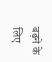बढ़ने के लिए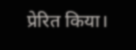प्रेरित किया।